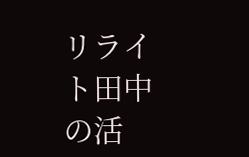リライト田中の活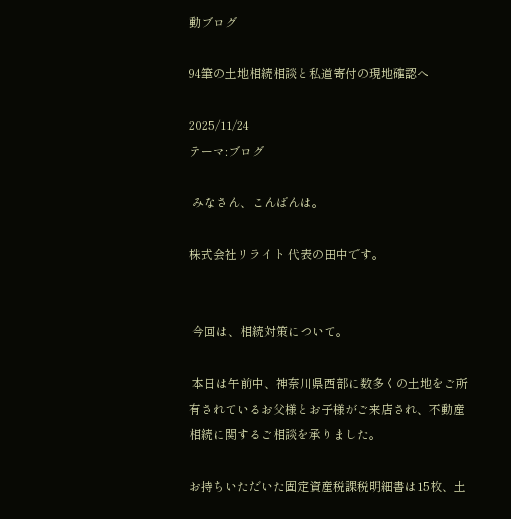動ブログ

94筆の土地相続相談と私道寄付の現地確認へ

2025/11/24
テーマ:ブログ

 みなさん、こんばんは。

株式会社リライト 代表の田中です。


 今回は、相続対策について。

 本日は午前中、神奈川県西部に数多くの土地をご所有されているお父様とお子様がご来店され、不動産相続に関するご相談を承りました。

お持ちいただいた固定資産税課税明細書は15枚、土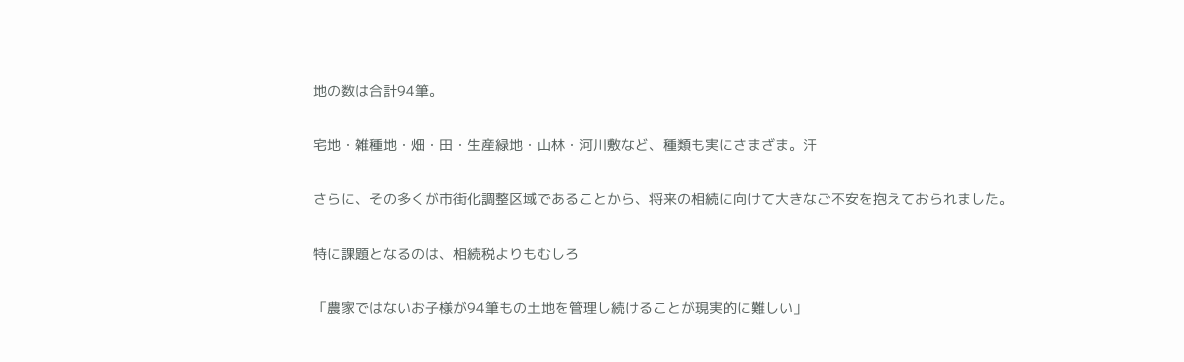地の数は合計94筆。

宅地・雑種地・畑・田・生産緑地・山林・河川敷など、種類も実にさまざま。汗

さらに、その多くが市街化調整区域であることから、将来の相続に向けて大きなご不安を抱えておられました。

特に課題となるのは、相続税よりもむしろ

「農家ではないお子様が94筆もの土地を管理し続けることが現実的に難しい」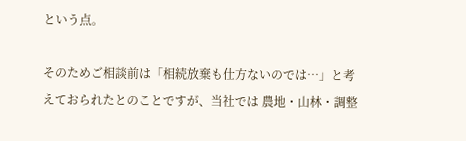という点。

そのためご相談前は「相続放棄も仕方ないのでは…」と考えておられたとのことですが、当社では 農地・山林・調整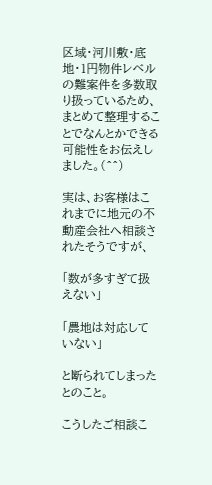区域・河川敷・底地・1円物件レベルの難案件を多数取り扱っているため、まとめて整理することでなんとかできる可能性をお伝えしました。(^^)

実は、お客様はこれまでに地元の不動産会社へ相談されたそうですが、

「数が多すぎて扱えない」

「農地は対応していない」

と断られてしまったとのこと。

こうしたご相談こ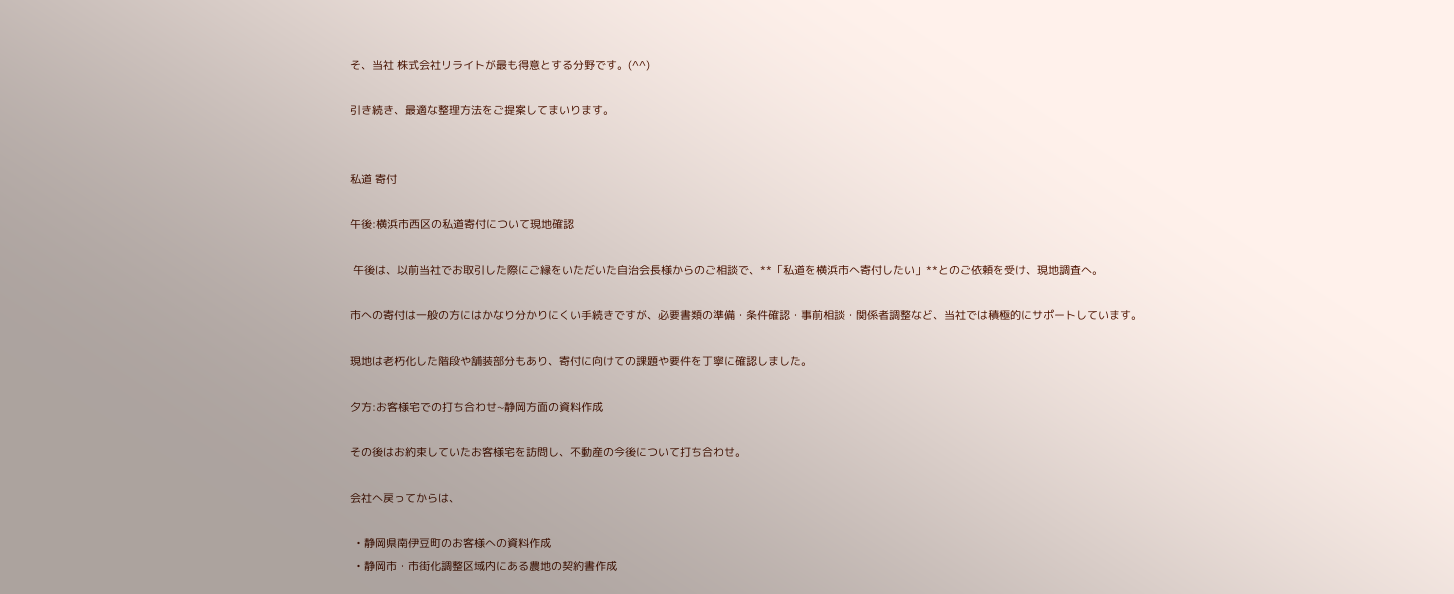そ、当社 株式会社リライトが最も得意とする分野です。(^^)

引き続き、最適な整理方法をご提案してまいります。


私道 寄付

午後:横浜市西区の私道寄付について現地確認

 午後は、以前当社でお取引した際にご縁をいただいた自治会長様からのご相談で、**「私道を横浜市へ寄付したい」**とのご依頼を受け、現地調査へ。

市への寄付は一般の方にはかなり分かりにくい手続きですが、必要書類の準備・条件確認・事前相談・関係者調整など、当社では積極的にサポートしています。

現地は老朽化した階段や舗装部分もあり、寄付に向けての課題や要件を丁寧に確認しました。

夕方:お客様宅での打ち合わせ~静岡方面の資料作成

その後はお約束していたお客様宅を訪問し、不動産の今後について打ち合わせ。

会社へ戻ってからは、

  • 静岡県南伊豆町のお客様への資料作成
  • 静岡市・市街化調整区域内にある農地の契約書作成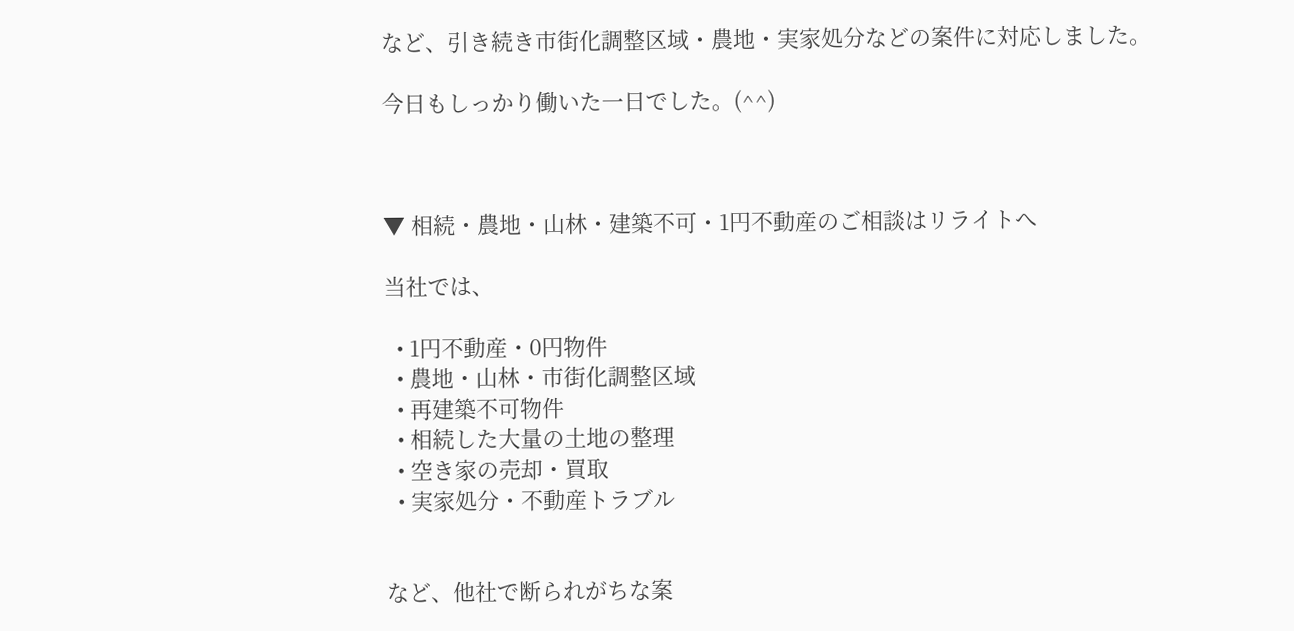など、引き続き市街化調整区域・農地・実家処分などの案件に対応しました。

今日もしっかり働いた一日でした。(^^)



▼ 相続・農地・山林・建築不可・1円不動産のご相談はリライトへ

当社では、

  • 1円不動産・0円物件
  • 農地・山林・市街化調整区域
  • 再建築不可物件
  • 相続した大量の土地の整理
  • 空き家の売却・買取
  • 実家処分・不動産トラブル


など、他社で断られがちな案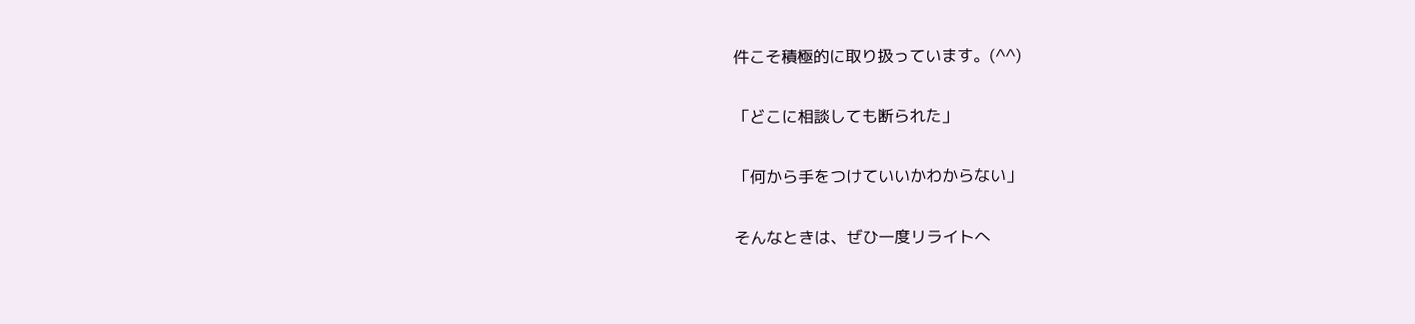件こそ積極的に取り扱っています。(^^)

「どこに相談しても断られた」

「何から手をつけていいかわからない」

そんなときは、ぜひ一度リライトへ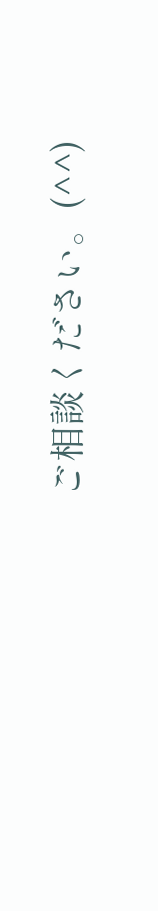ご相談ください。(^^)